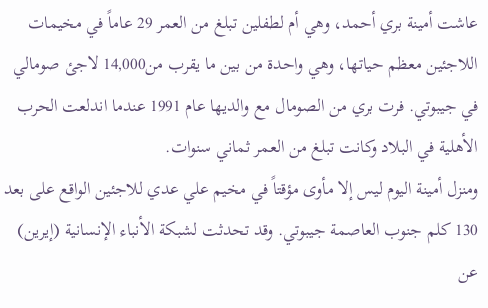عاشت أمينة بري أحمد، وهي أم لطفلين تبلغ من العمر 29 عاماً في مخيمات اللاجئين معظم حياتها، وهي واحدة من بين ما يقرب من14,000 لاجئ صومالي في جيبوتي. فرت بري من الصومال مع والديها عام 1991 عندما اندلعت الحرب الأهلية في البلاد وكانت تبلغ من العمر ثماني سنوات.
ومنزل أمينة اليوم ليس إلا مأوى مؤقتاً في مخيم علي عدي للاجئين الواقع على بعد 130 كلم جنوب العاصمة جيبوتي. وقد تحدثت لشبكة الأنباء الإنسانية (إيرين) عن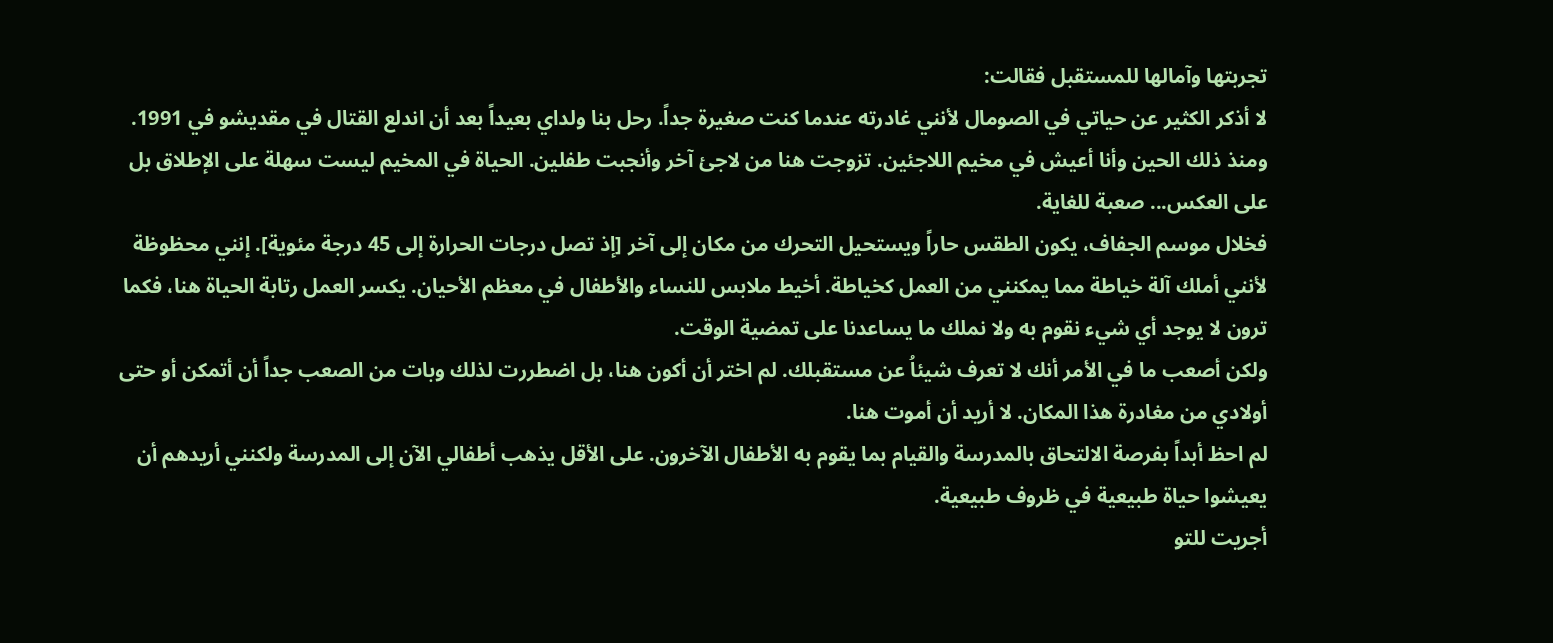تجربتها وآمالها للمستقبل فقالت:
لا أذكر الكثير عن حياتي في الصومال لأنني غادرته عندما كنت صغيرة جداً. رحل بنا ولداي بعيداً بعد أن اندلع القتال في مقديشو في 1991.
ومنذ ذلك الحين وأنا أعيش في مخيم اللاجئين. تزوجت هنا من لاجئ آخر وأنجبت طفلين. الحياة في المخيم ليست سهلة على الإطلاق بل على العكس... صعبة للغاية.
فخلال موسم الجفاف، يكون الطقس حاراً ويستحيل التحرك من مكان إلى آخر [إذ تصل درجات الحرارة إلى 45 درجة مئوية]. إنني محظوظة لأنني أملك آلة خياطة مما يمكنني من العمل كخياطة. أخيط ملابس للنساء والأطفال في معظم الأحيان. يكسر العمل رتابة الحياة هنا، فكما ترون لا يوجد أي شيء نقوم به ولا نملك ما يساعدنا على تمضية الوقت.
ولكن أصعب ما في الأمر أنك لا تعرف شيئاُ عن مستقبلك. لم اختر أن أكون هنا، بل اضطررت لذلك وبات من الصعب جداً أن أتمكن أو حتى أولادي من مغادرة هذا المكان. لا أريد أن أموت هنا.
لم احظ أبداً بفرصة الالتحاق بالمدرسة والقيام بما يقوم به الأطفال الآخرون. على الأقل يذهب أطفالي الآن إلى المدرسة ولكنني أريدهم أن يعيشوا حياة طبيعية في ظروف طبيعية.
أجريت للتو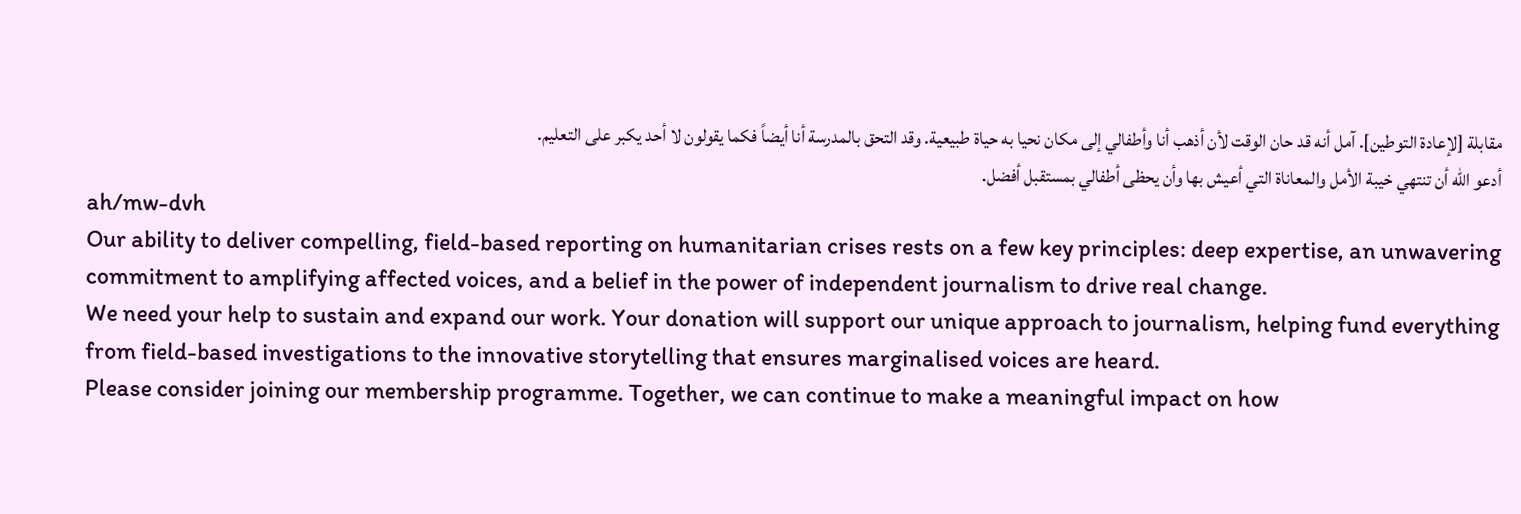مقابلة [لإعادة التوطين]. آمل أنه قد حان الوقت لأن أذهب أنا وأطفالي إلى مكان نحيا به حياة طبيعية. وقد التحق بالمدرسة أنا أيضاً فكما يقولون لا أحد يكبر على التعليم.
أدعو الله أن تنتهي خيبة الأمل والمعاناة التي أعيش بها وأن يحظى أطفالي بمستقبل أفضل.
ah/mw-dvh
Our ability to deliver compelling, field-based reporting on humanitarian crises rests on a few key principles: deep expertise, an unwavering commitment to amplifying affected voices, and a belief in the power of independent journalism to drive real change.
We need your help to sustain and expand our work. Your donation will support our unique approach to journalism, helping fund everything from field-based investigations to the innovative storytelling that ensures marginalised voices are heard.
Please consider joining our membership programme. Together, we can continue to make a meaningful impact on how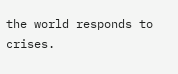the world responds to crises.